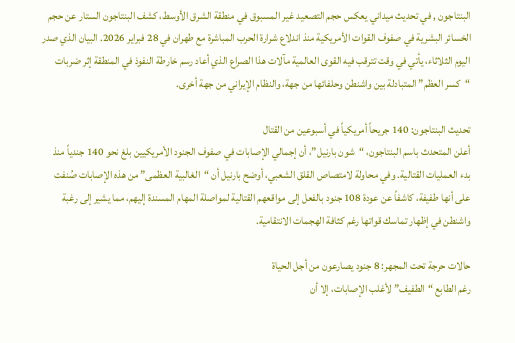البنتاجون , في تحديث ميداني يعكس حجم التصعيد غير المسبوق في منطقة الشرق الأوسط، كشف البنتاجون الستار عن حجم الخسائر البشرية في صفوف القوات الأمريكية منذ اندلاع شرارة الحرب المباشرة مع طهران في 28 فبراير 2026. البيان الذي صدر اليوم الثلاثاء، يأتي في وقت تترقب فيه القوى العالمية مآلات هذا الصراع الذي أعاد رسم خارطة النفوذ في المنطقة إثر ضربات “كسر العظم” المتبادلة بين واشنطن وحلفائها من جهة، والنظام الإيراني من جهة أخرى.

تحديث البنتاجون: 140 جريحاً أمريكياً في أسبوعين من القتال
أعلن المتحدث باسم البنتاجون، “شون بارنيل”، أن إجمالي الإصابات في صفوف الجنود الأمريكيين بلغ نحو 140 جندياً منذ بدء العمليات القتالية. وفي محاولة لامتصاص القلق الشعبي، أوضح بارنيل أن “الغالبية العظمى” من هذه الإصابات صُنفت على أنها طفيفة، كاشفاً عن عودة 108 جنود بالفعل إلى مواقعهم القتالية لمواصلة المهام المسندة إليهم، مما يشير إلى رغبة واشنطن في إظهار تماسك قواتها رغم كثافة الهجمات الانتقامية.

حالات حرجة تحت المجهر: 8 جنود يصارعون من أجل الحياة
رغم الطابع “الطفيف” لأغلب الإصابات، إلا أن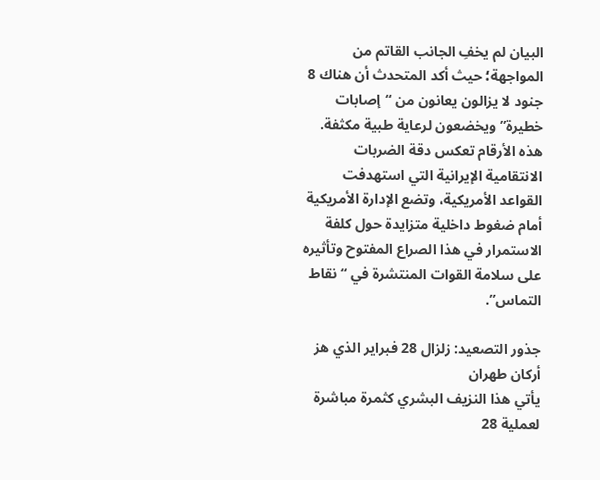البيان لم يخفِ الجانب القاتم من المواجهة؛ حيث أكد المتحدث أن هناك 8 جنود لا يزالون يعانون من “إصابات خطيرة” ويخضعون لرعاية طبية مكثفة. هذه الأرقام تعكس دقة الضربات الانتقامية الإيرانية التي استهدفت القواعد الأمريكية، وتضع الإدارة الأمريكية أمام ضغوط داخلية متزايدة حول كلفة الاستمرار في هذا الصراع المفتوح وتأثيره على سلامة القوات المنتشرة في “نقاط التماس”.

جذور التصعيد: زلزال 28 فبراير الذي هز أركان طهران
يأتي هذا النزيف البشري كثمرة مباشرة لعملية 28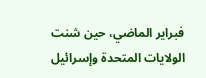فبراير الماضي، حين شنت الولايات المتحدة وإسرائيل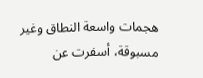هجمات واسعة النطاق وغير مسبوقة، أسفرت عن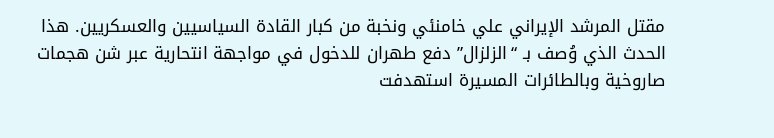مقتل المرشد الإيراني علي خامنئي ونخبة من كبار القادة السياسيين والعسكريين. هذا الحدث الذي وُصف بـ “الزلزال” دفع طهران للدخول في مواجهة انتحارية عبر شن هجمات صاروخية وبالطائرات المسيرة استهدفت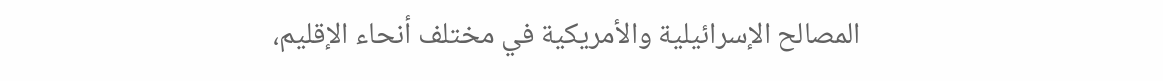المصالح الإسرائيلية والأمريكية في مختلف أنحاء الإقليم،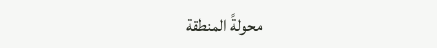محولةً المنطقة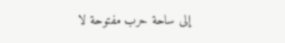إلى ساحة حرب مفتوحة لا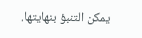يمكن التنبؤ بنهايتها.